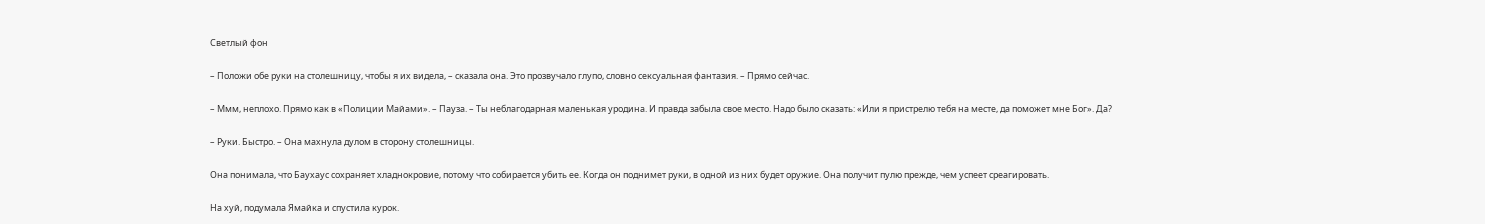Светлый фон

– Положи обе руки на столешницу, чтобы я их видела, – сказала она. Это прозвучало глупо, словно сексуальная фантазия. – Прямо сейчас.

– Ммм, неплохо. Прямо как в «Полиции Майами». – Пауза. – Ты неблагодарная маленькая уродина. И правда забыла свое место. Надо было сказать: «Или я пристрелю тебя на месте, да поможет мне Бог». Да?

– Руки. Быстро. – Она махнула дулом в сторону столешницы.

Она понимала, что Баухаус сохраняет хладнокровие, потому что собирается убить ее. Когда он поднимет руки, в одной из них будет оружие. Она получит пулю прежде, чем успеет среагировать.

На хуй, подумала Ямайка и спустила курок.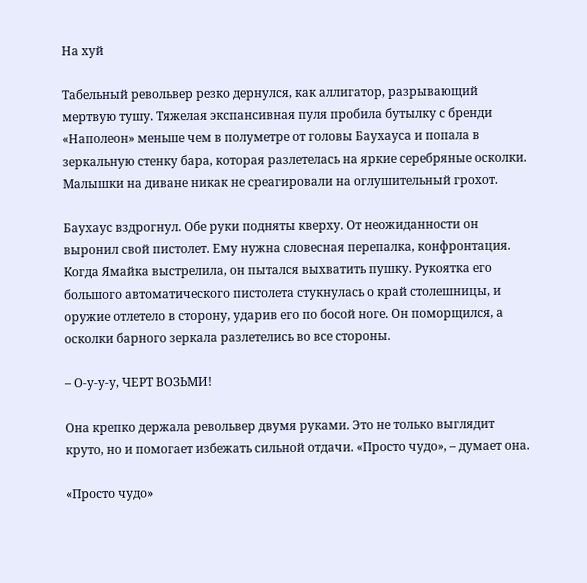На хуй

Табельный револьвер резко дернулся, как аллигатор, разрывающий мертвую тушу. Тяжелая экспансивная пуля пробила бутылку с бренди «Наполеон» меньше чем в полуметре от головы Баухауса и попала в зеркальную стенку бара, которая разлетелась на яркие серебряные осколки. Малышки на диване никак не среагировали на оглушительный грохот.

Баухаус вздрогнул. Обе руки подняты кверху. От неожиданности он выронил свой пистолет. Ему нужна словесная перепалка, конфронтация. Когда Ямайка выстрелила, он пытался выхватить пушку. Рукоятка его большого автоматического пистолета стукнулась о край столешницы, и оружие отлетело в сторону, ударив его по босой ноге. Он поморщился, а осколки барного зеркала разлетелись во все стороны.

– О-у-у-у, ЧЕРТ ВОЗЬМИ!

Она крепко держала револьвер двумя руками. Это не только выглядит круто, но и помогает избежать сильной отдачи. «Просто чудо», – думает она.

«Просто чудо»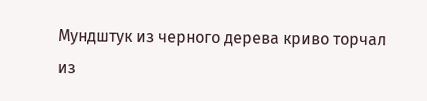Мундштук из черного дерева криво торчал из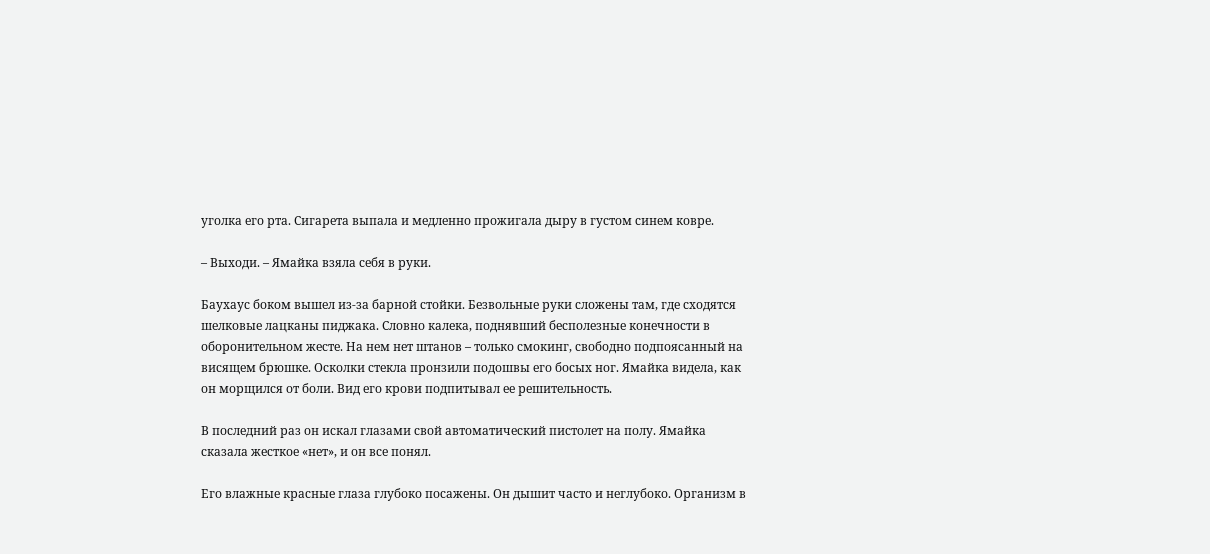уголка его рта. Сигарета выпала и медленно прожигала дыру в густом синем ковре.

– Выходи. – Ямайка взяла себя в руки.

Баухаус боком вышел из-за барной стойки. Безвольные руки сложены там, где сходятся шелковые лацканы пиджака. Словно калека, поднявший бесполезные конечности в оборонительном жесте. На нем нет штанов – только смокинг, свободно подпоясанный на висящем брюшке. Осколки стекла пронзили подошвы его босых ног. Ямайка видела, как он морщился от боли. Вид его крови подпитывал ее решительность.

В последний раз он искал глазами свой автоматический пистолет на полу. Ямайка сказала жесткое «нет», и он все понял.

Его влажные красные глаза глубоко посажены. Он дышит часто и неглубоко. Организм в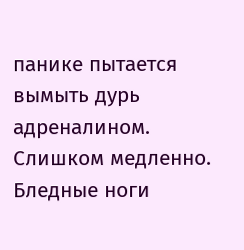панике пытается вымыть дурь адреналином. Слишком медленно. Бледные ноги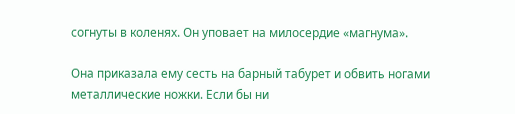согнуты в коленях. Он уповает на милосердие «магнума».

Она приказала ему сесть на барный табурет и обвить ногами металлические ножки. Если бы ни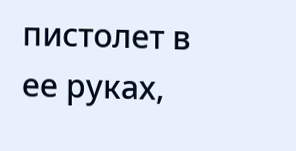пистолет в ее руках,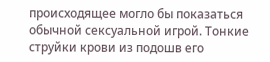происходящее могло бы показаться обычной сексуальной игрой. Тонкие струйки крови из подошв его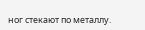ног стекают по металлу.